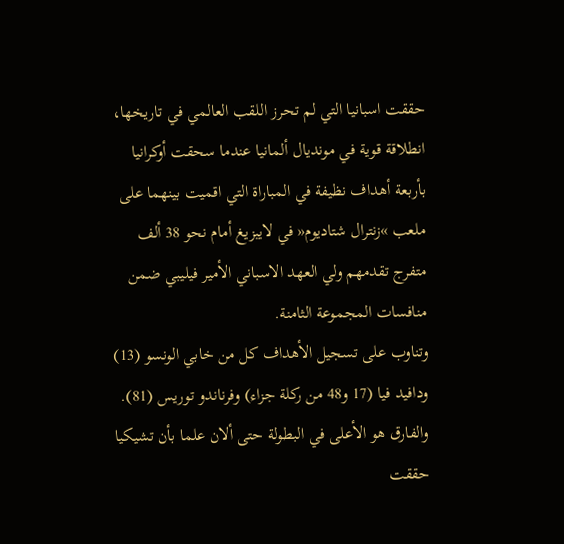حققت اسبانيا التي لم تحرز اللقب العالمي في تاريخها، انطلاقة قوية في مونديال ألمانيا عندما سحقت أوكرانيا بأربعة أهداف نظيفة في المباراة التي اقميت بينهما على ملعب »زنترال شتاديوم« في لايبزيغ أمام نحو 38 ألف متفرج تقدمهم ولي العهد الاسباني الأمير فيليبي ضمن منافسات المجموعة الثامنة.
وتناوب على تسجيل الأهداف كل من خابي الونسو (13) ودافيد فيا (17 و48 من ركلة جزاء) وفرناندو توريس (81).
والفارق هو الأعلى في البطولة حتى ألان علما بأن تشيكيا حققت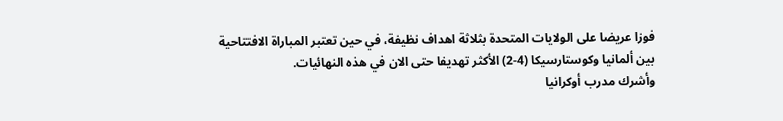فوزا عريضا على الولايات المتحدة بثلاثة اهداف نظيفة، في حين تعتبر المباراة الافتتاحية بين ألمانيا وكوستارسيكا (4-2) الأكثر تهديفا حتى الان في هذه النهائيات.
وأشرك مدرب أوكرانيا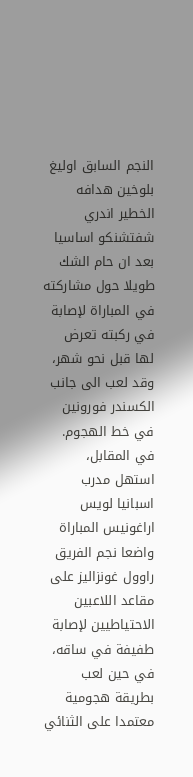النجم السابق اوليغ بلوخين هدافه الخطير اندري شفتشنكو اساسيا بعد ان حام الشك طويلا حول مشاركته في المباراة لإصابة في ركبته تعرض لها قبل نحو شهر، وقد لعب الى جانب الكسندر فورونين في خط الهجوم.
في المقابل، استهل مدرب اسبانيا لويس اراغونيس المباراة واضعا نجم الفريق راوول غونزاليز على مقاعد اللاعبين الاحتياطيين لإصابة طفيفة في ساقه، في حين لعب بطريقة هجومية معتمدا على الثنائي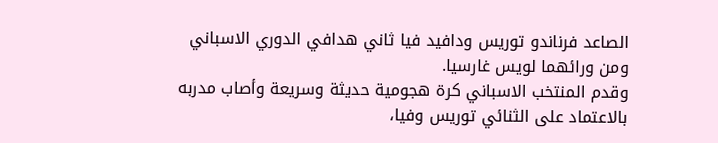الصاعد فرناندو توريس ودافيد فيا ثاني هدافي الدوري الاسباني ومن ورائهما لويس غارسيا.
وقدم المنتخب الاسباني كرة هجومية حديثة وسريعة وأصاب مدربه بالاعتماد على الثنائي توريس وفيا،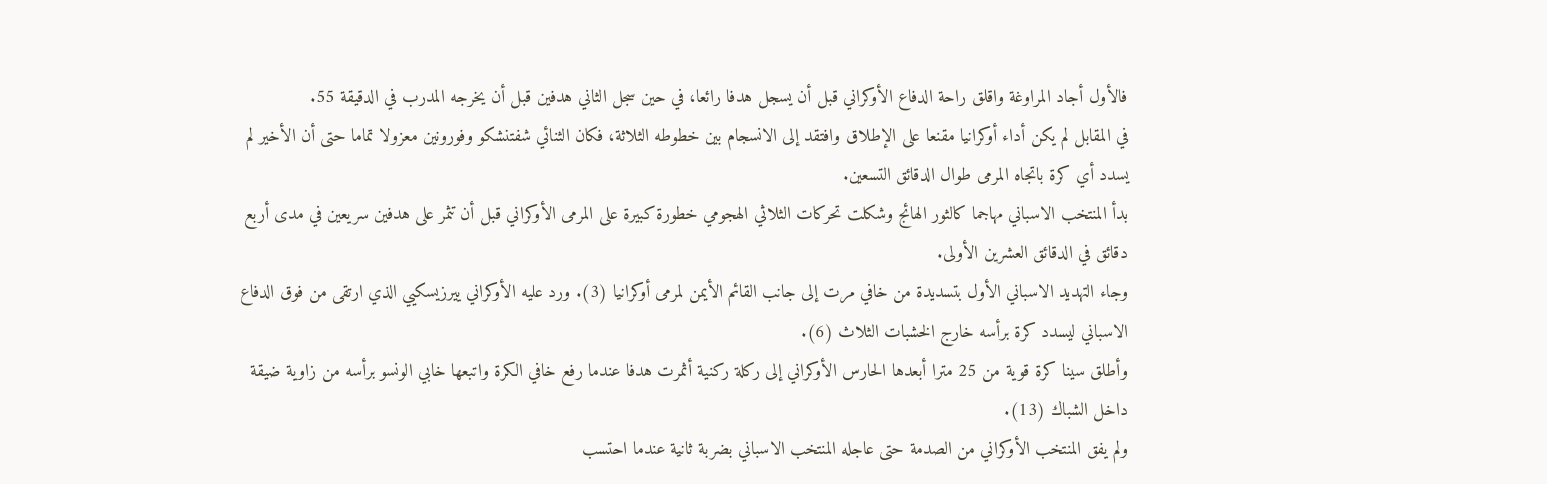فالأول أجاد المراوغة واقلق راحة الدفاع الأوكراني قبل أن يسجل هدفا رائعا، في حين سجل الثاني هدفين قبل أن يخرجه المدرب في الدقيقة 55.
في المقابل لم يكن أداء أوكرانيا مقنعا على الإطلاق وافتقد إلى الانسجام بين خطوطه الثلاثة، فكان الثنائي شفتنشكو وفورونين معزولا تماما حتى أن الأخير لم يسدد أي كرة باتجاه المرمى طوال الدقائق التسعين.
بدأ المنتخب الاسباني مهاجما كالثور الهائج وشكلت تحركات الثلاثي الهجومي خطورة كبيرة على المرمى الأوكراني قبل أن تثمر على هدفين سريعين في مدى أربع دقائق في الدقائق العشرين الأولى.
وجاء التهديد الاسباني الأول بتسديدة من خافي مرت إلى جانب القائم الأيمن لمرمى أوكرانيا (3). ورد عليه الأوكراني ييرزيسكيي الذي ارتقى من فوق الدفاع الاسباني ليسدد كرة برأسه خارج الخشبات الثلاث (6).
وأطلق سينا كرة قوية من 25 مترا أبعدها الحارس الأوكراني إلى ركلة ركنية أثمرت هدفا عندما رفع خافي الكرة واتبعها خابي الونسو برأسه من زاوية ضيقة داخل الشباك (13).
ولم يفق المنتخب الأوكراني من الصدمة حتى عاجله المنتخب الاسباني بضربة ثانية عندما احتسب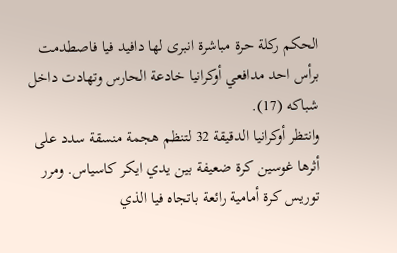الحكم ركلة حرة مباشرة انبرى لها دافيد فيا فاصطدمت برأس احد مدافعي أوكرانيا خادعة الحارس وتهادت داخل شباكه (17).
وانتظر أوكرانيا الدقيقة 32 لتنظم هجمة منسقة سدد على أثرها غوسين كرة ضعيفة بين يدي ايكر كاسياس. ومرر توريس كرة أمامية رائعة باتجاه فيا الذي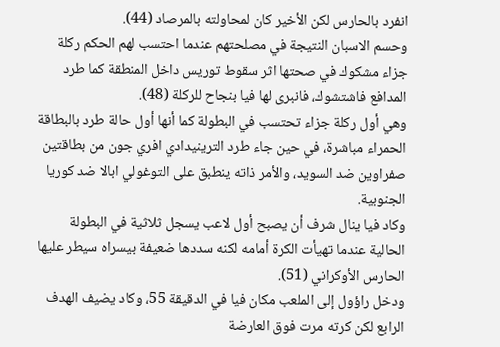انفرد بالحارس لكن الأخير كان لمحاولته بالمرصاد (44).
وحسم الاسبان النتيجة في مصلحتهم عندما احتسب لهم الحكم ركلة جزاء مشكوك في صحتها اثر سقوط توريس داخل المنطقة كما طرد المدافع فاشتشوك، فانبرى لها فيا بنجاح للركلة (48).
وهي أول ركلة جزاء تحتسب في البطولة كما أنها أول حالة طرد بالبطاقة الحمراء مباشرة، في حين جاء طرد الترينيدادي افري جون من بطاقتين صفراوين ضد السويد، والأمر ذاته ينطبق على التوغولي ابالا ضد كوريا الجنوبية.
وكاد فيا ينال شرف أن يصبح أول لاعب يسجل ثلاثية في البطولة الحالية عندما تهيأت الكرة أمامه لكنه سددها ضعيفة بيسراه سيطر عليها الحارس الأوكراني (51).
ودخل راؤول إلى الملعب مكان فيا في الدقيقة 55، وكاد يضيف الهدف الرابع لكن كرته مرت فوق العارضة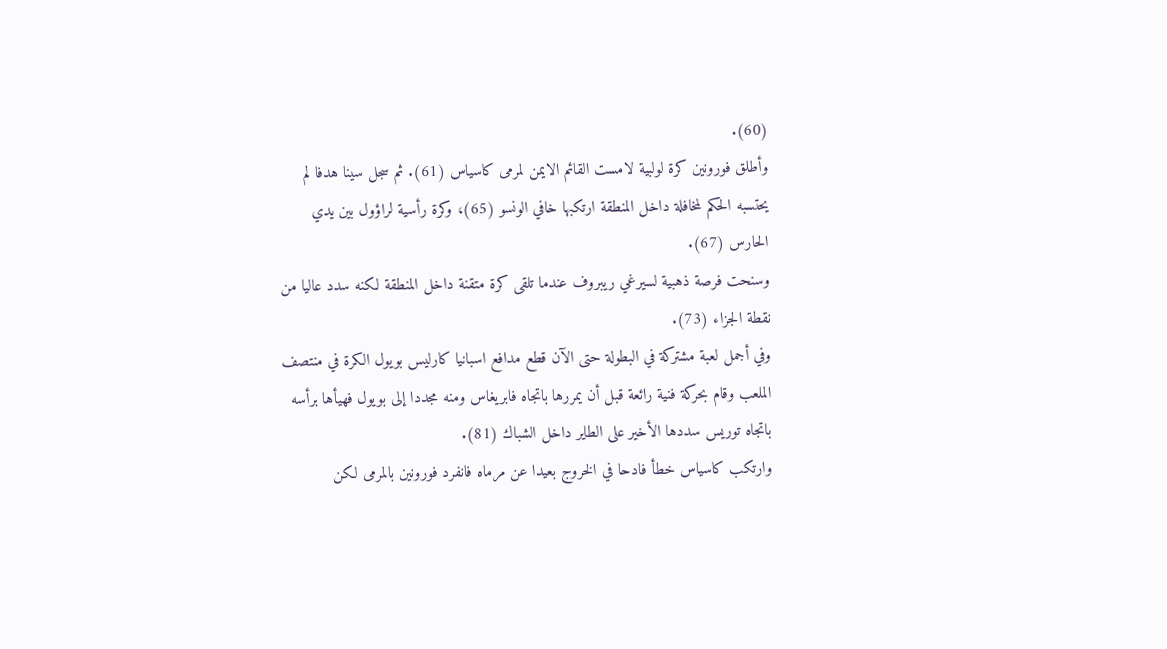(60).
وأطلق فورونين كرة لولبية لامست القائم الايمن لمرمى كاسياس (61). ثم سجل سينا هدفا لم يحتسبه الحكم لمخافلة داخل المنطقة ارتكبها خافي الونسو (65)، وكرة رأسية لراؤول بين يدي الحارس (67).
وسنحت فرصة ذهبية لسيرغي ريبروف عندما تلقى كرة متقنة داخل المنطقة لكنه سدد عاليا من نقطة الجزاء (73).
وفي أجمل لعبة مشتركة في البطولة حتى الآن قطع مدافع اسبانيا كارليس بويول الكرة في منتصف الملعب وقام بحركة فنية رائعة قبل أن يمررها باتجاه فابريغاس ومنه مجددا إلى بويول فهيأها برأسه باتجاه توريس سددها الأخير على الطاير داخل الشباك (81).
وارتكب كاسياس خطأ فادحا في الخروج بعيدا عن مرماه فانفرد فورونين بالمرمى لكن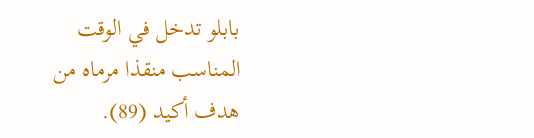بابلو تدخل في الوقت المناسب منقذا مرماه من هدف أكيد (89).